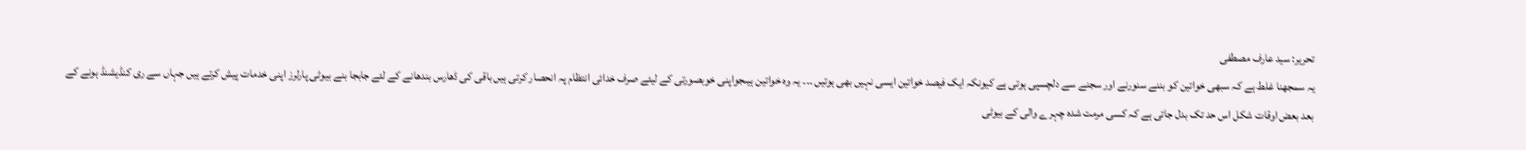تحریر: سید عارف مصطفی
یہ سمجھنا غلط ہے کہ سبھی خواتین کو بننے سنورنے اور سجنے سے دلچسپی ہوتی ہے کیونکہ ایک فیصد خواتین ایسی نہیں بھی ہوتیں ۔۔۔ یہ وہ خواتین ہیںجواپنی خوبصورتی کے لیئے صرف خدائی انتظام پہ انحصار کرتی ہیں باقی کی ڈھارس بندھانے کے لئے جابجا بنے بیوٹی پارلرز اپنی خدمات پیش کرتے ہیں جہاں سے ری کنڈیشنڈ ہونے کے بعد بعض اوقات شکل اس حد تک بدل جاتی ہے کہ کسی مرمت شدہ چہرے والی کے بیوٹی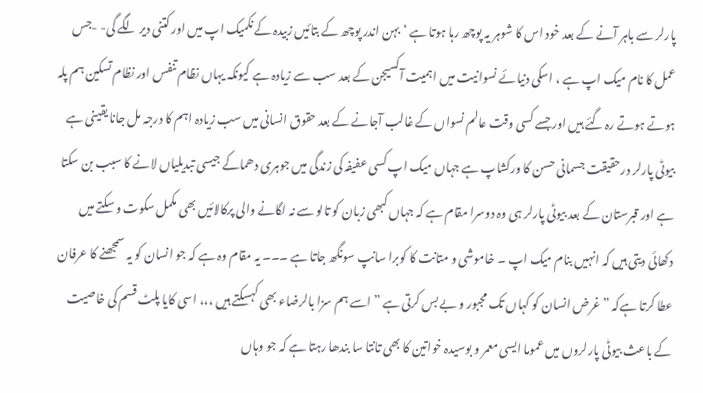پارلر سے باہر آنے کے بعد خود اس کا شوہر یہ پوچھ رہا ہوتا ہے ‘بہن اندر پوچھ کے بتائیں زبیدہ کے نکمیک اپ میں اور کتنی دیر لگے گی- -جس عمل کا نام میک اپ ہے ، اسکی دنیائے نسوانیت میں اہمیت آکسیجن کے بعد سب سے زیادہ ہے کیونکہ یہاں نظام تنفس اور نظام تسکین ہم پلہ ہوتے ہوتے رہ گئے ہیں اور جسے کسی وقت عالم نسواں کے غالب آجانے کے بعد حقوق انسانی میں سب زیادہ اہم کا درجہ مل جانا یقینی ہے بیوٹی پارلر درحقیقت جسمانی حسن کا ورکشاپ ہے جہاں میک اپ کسی عفیفہ کی زندگی میں جوہری دھماکے جیسی تبدیلیاں لانے کا سبب بن سکتا ہے اور قبرستان کے بعد بیوٹی پارلر ہی وہ دوسرا مقام ہے کہ جہاں کبھی زبان کو تالو سے نہ لگانے والی پرکالائیں بھی مکمل سکوت و سکتے میں دکھائی دیتی ہیں کہ انہیں بنام میک اپ ۔ خاموشی و متانت کا کوبرا سانپ سونگھ جاتا ہے ۔۔۔ یہ مقام وہ ہے کہ جو انسان کو یہ سمجھنے کا عرفان عطا کرتا ہےکہ ” غرض انسان کو کہاں تک مجبور و بے بس کرتی ہے ” اسے ہم سزا بالرضاء بھی کہسکتے ہیں ،،، اسی کایا پلٹ قسم کی خاصیت کے باعث بیوٹی پارلروں میں عموما ایسی معمر و بوسیدہ خواتین کا بھی تانتا سا بندھا رہتا ہے کہ جو وہاں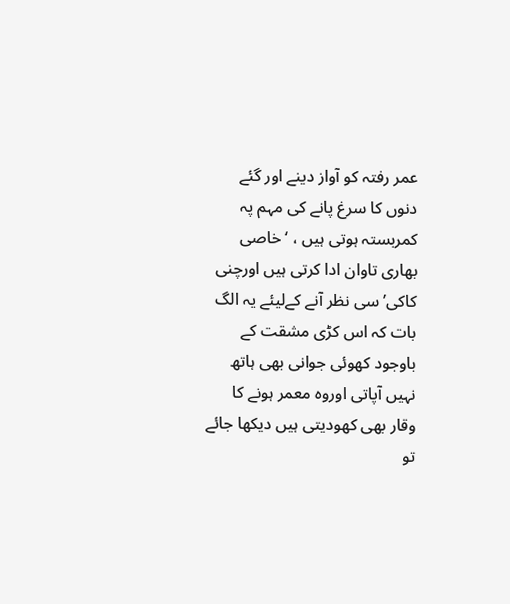عمر رفتہ کو آواز دینے اور گئے دنوں کا سرغ پانے کی مہم پہ کمربستہ ہوتی ہیں ، ‘ خاصی بھاری تاوان ادا کرتی ہیں اورچنی کاکی’ سی نظر آنے کےلیئے یہ الگ بات کہ اس کڑی مشقت کے باوجود کھوئی جوانی بھی ہاتھ نہیں آپاتی اوروہ معمر ہونے کا وقار بھی کھودیتی ہیں دیکھا جائے تو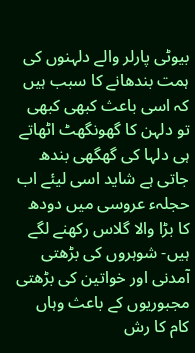بیوٹی پارلر والے دلہنوں کی ہمت بندھانے کا سبب ہیں کہ اسی باعث کبھی کبھی تو دلہن کا گھونگھٹ اٹھاتے ہی دلہا کی گھگھی بندھ جاتی ہے شاید اسی لیئے اب حجلہء عروسی میں دودھ کا بڑا والا گلاس رکھنے لگے ہیں- شوہروں کی بڑھتی آمدنی اور خواتین کی بڑھتی مجبوریوں کے باعث وہاں کام کا رش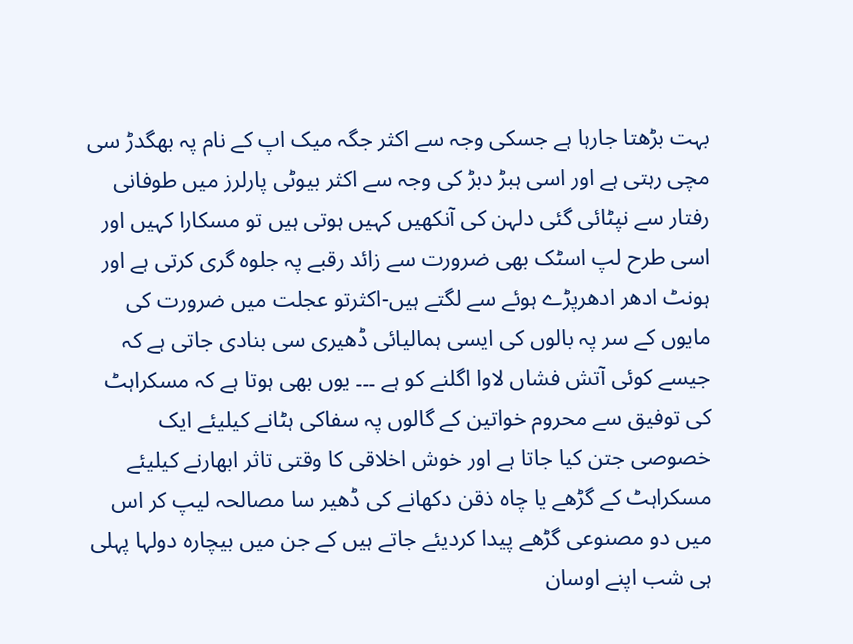بہت بڑھتا جارہا ہے جسکی وجہ سے اکثر جگہ میک اپ کے نام پہ بھگدڑ سی مچی رہتی ہے اور اسی ہبڑ دبڑ کی وجہ سے اکثر بیوٹی پارلرز میں طوفانی رفتار سے نپٹائی گئی دلہن کی آنکھیں کہیں ہوتی ہیں تو مسکارا کہیں اور اسی طرح لپ اسٹک بھی ضرورت سے زائد رقبے پہ جلوہ گری کرتی ہے اور ہونٹ ادھر ادھرپڑے ہوئے سے لگتے ہیں-اکثرتو عجلت میں ضرورت کی مایوں کے سر پہ بالوں کی ایسی ہمالیائی ڈھیری سی بنادی جاتی ہے کہ جیسے کوئی آتش فشاں لاوا اگلنے کو ہے ۔۔۔ یوں بھی ہوتا ہے کہ مسکراہٹ کی توفیق سے محروم خواتین کے گالوں پہ سفاکی ہٹانے کیلیئے ایک خصوصی جتن کیا جاتا ہے اور خوش اخلاقی کا وقتی تاثر ابھارنے کیلیئے مسکراہٹ کے گڑھے یا چاہ ذقن دکھانے کی ڈھیر سا مصالحہ لیپ کر اس میں دو مصنوعی گڑھے پیدا کردیئے جاتے ہیں کے جن میں بیچارہ دولہا پہلی ہی شب اپنے اوسان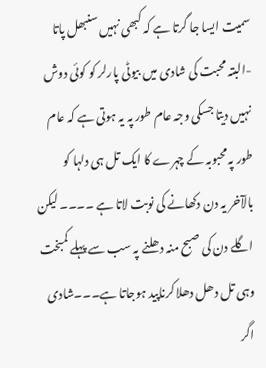سمیت ایسا جا گرتا ہے کہ کبھی نہیں سنبھل پاتا -البتہ محبت کی شادی میں بیوٹی پارلر کو کوئی دوش نہیں دیتا جسکی وجہ عام طور پہ یہ ہوتی ہے کہ عام طور پہ محبوبہ کے چہرے کا ایک تل ہی دلہا کو بالآخر یہ دن دکھانے کی نوبت لاتا ہے ۔۔۔۔ لیکن اگلے دن کی صبح منہ دھلنے پہ سب سے پہلے کمبخت وہی تل دھل دھلا کرناپید ہوجاتا ہے۔۔۔شادی اگر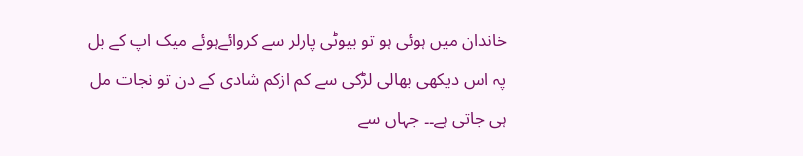خاندان میں ہوئی ہو تو بیوٹی پارلر سے کروائےہوئے میک اپ کے بل پہ اس دیکھی بھالی لڑکی سے کم ازکم شادی کے دن تو نجات مل ہی جاتی ہے۔۔ جہاں سے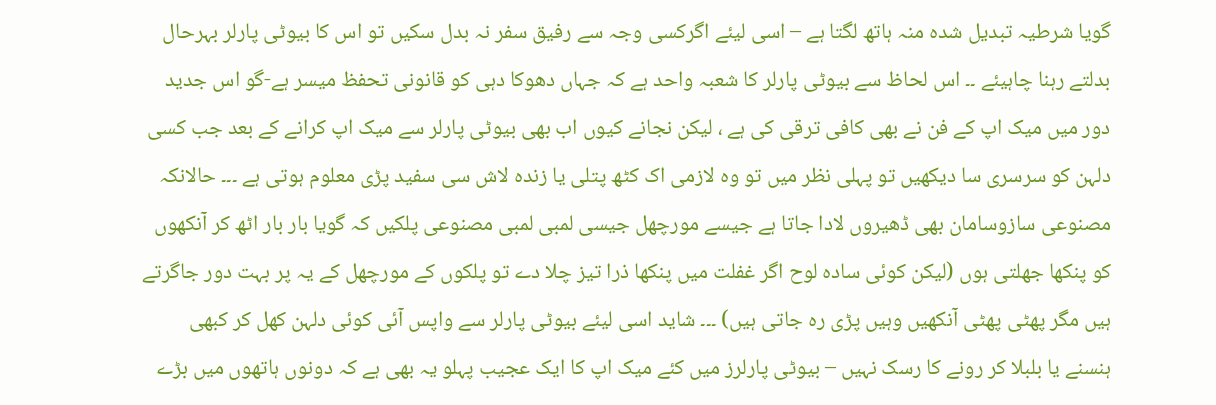گویا شرطیہ تبدیل شدہ منہ ہاتھ لگتا ہے – اسی لیئے اگرکسی وجہ سے رفیق سفر نہ بدل سکیں تو اس کا بیوٹی پارلر بہرحال بدلتے رہنا چاہیئے ۔۔ اس لحاظ سے بیوٹی پارلر کا شعبہ واحد ہے کہ جہاں دھوکا دہی کو قانونی تحفظ میسر ہے-گو اس جدید دور میں میک اپ کے فن نے بھی کافی ترقی کی ہے ، لیکن نجانے کیوں اب بھی بیوٹی پارلر سے میک اپ کرانے کے بعد جب کسی دلہن کو سرسری سا دیکھیں تو پہلی نظر میں تو وہ لازمی اک کٹھ پتلی یا زندہ لاش سی سفید پڑی معلوم ہوتی ہے ۔۔۔ حالانکہ مصنوعی سازوسامان بھی ڈھیروں لادا جاتا ہے جیسے مورچھل جیسی لمبی لمبی مصنوعی پلکیں کہ گویا بار بار اٹھ کر آنکھوں کو پنکھا جھلتی ہوں (لیکن کوئی سادہ لوح اگر غفلت میں پنکھا ذرا تیز چلا دے تو پلکوں کے مورچھل کے یہ پر بہت دور جاگرتے ہیں مگر پھٹی پھٹی آنکھیں وہیں پڑی رہ جاتی ہیں) ۔۔۔ شاید اسی لیئے بیوٹی پارلر سے واپس آئی کوئی دلہن کھل کر کبھی ہنسنے یا بلبلا کر رونے کا رسک نہیں – بیوٹی پارلرز میں کئے میک اپ کا ایک عجیب پہلو یہ بھی ہے کہ دونوں ہاتھوں میں بڑے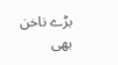بڑے ناخن بھی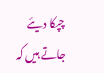چپکا دیئے جاتے ہیں کہ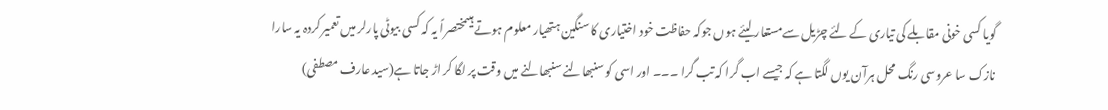گویا کسی خونی مقابلے کی تیاری کے لئے چڑیل سےمستعار لیئے ہوں جوکہ حفاظت خود اختیاری کا سنگین ہتھیار معلوم ہوتے ہیںمختصراً یہ کہ کسی بیوٹی پارلر میں تعمیر کردہ یہ سارا نازک سا عروسی رنگ محل ہرآن یوں لگتا ہے کہ جیسے اب گرا کہ تب گرا ۔۔۔ اور اسی کو سنبھالنے سنبھالنے میں وقت پر لگا کر اڑ جاتا ہے(سید عارف مصطفی)